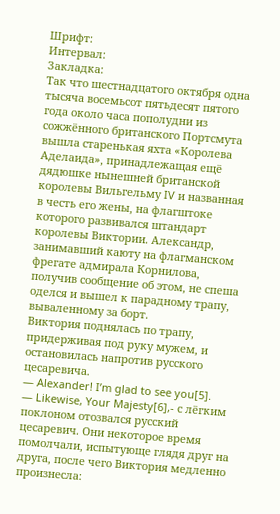Шрифт:
Интервал:
Закладка:
Так что шестнадцатого октября одна тысяча восемьсот пятьдесят пятого года около часа пополудни из сожжённого британского Портсмута вышла старенькая яхта «Королева Аделаида», принадлежащая ещё дядюшке нынешней британской королевы Вильгельму IV и названная в честь его жены, на флагштоке которого развивался штандарт королевы Виктории. Александр, занимавший каюту на флагманском фрегате адмирала Корнилова, получив сообщение об этом, не спеша оделся и вышел к парадному трапу, вываленному за борт.
Виктория поднялась по трапу, придерживая под руку мужем, и остановилась напротив русского цесаревича.
— Alexander! I’m glad to see you[5].
— Likewise, Your Majesty[6],- с лёгким поклоном отозвался русский цесаревич. Они некоторое время помолчали, испытующе глядя друг на друга, после чего Виктория медленно произнесла: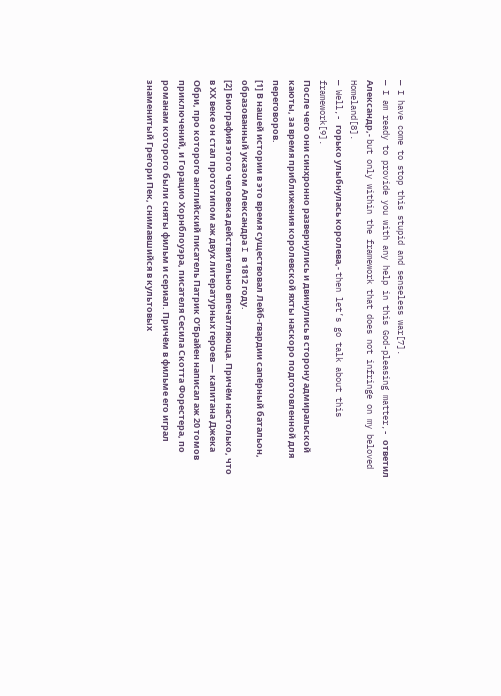— I have come to stop this stupid and senseless war[7].
— I am ready to provide you with any help in this God-pleasing matter,- ответил Александр,- but only within the framework that does not infringe on my beloved Homeland[8].
— Well,- горько улыбнулась королева,- then let’s go talk about this framework[9].
После чего они синхронно развернулись и двинулись в сторону адмиральской каюты, за время приближения королевской яхты наскоро подготовленной для переговоров.
[1] В нашей истории в это время существовал Лейб-гвардии сапёрный батальон, образованный указом Александра I в 1812 году.
[2] Биография этого человека действительно впечатляюща. Причём настолько, что в ХХ веке он стал прототипом аж двух литературных героев — капитана Джека Обри, про которого английский писатель Патрик О’Брайен написал аж 20 томов приключений, и Горацио Хорнблоуэра, писателя Сесила Скотта Форестера, по романам которого были сняты фильм и сериал. Причём в фильме его играл знаменитый Грегори Пек, снимавшийся в культовых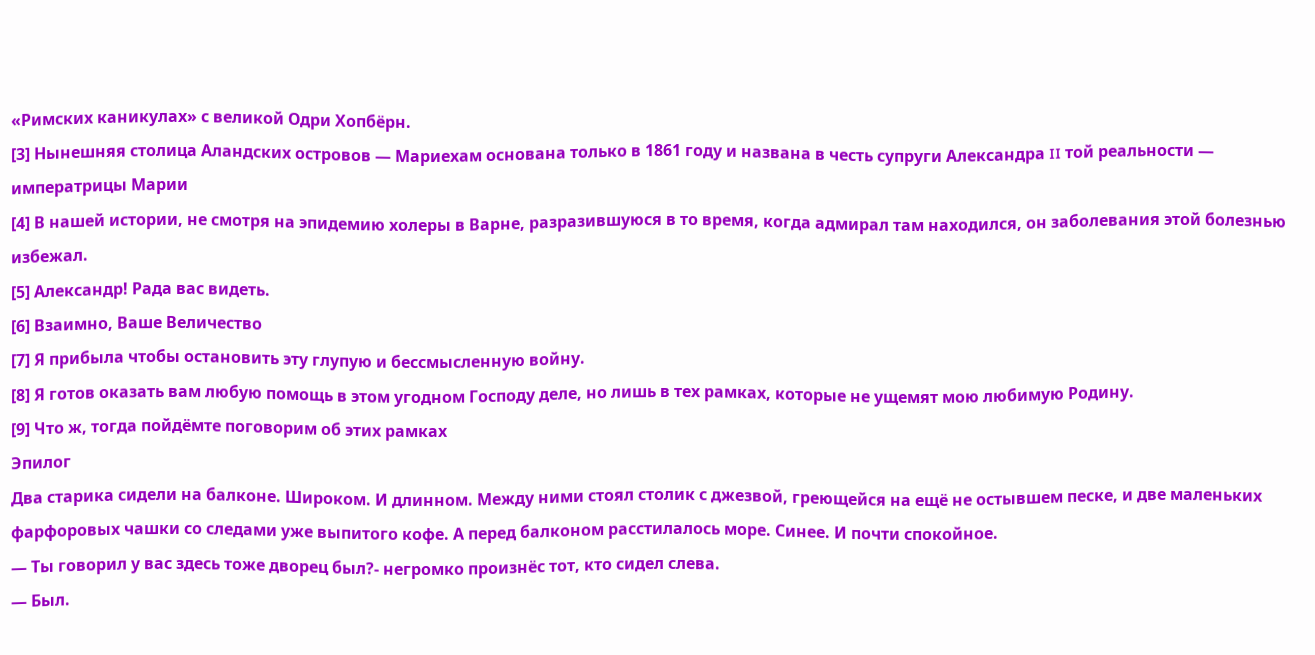«Римских каникулах» с великой Одри Хопбёрн.
[3] Нынешняя столица Аландских островов — Мариехам основана только в 1861 году и названа в честь супруги Александра II той реальности — императрицы Марии
[4] В нашей истории, не смотря на эпидемию холеры в Варне, разразившуюся в то время, когда адмирал там находился, он заболевания этой болезнью избежал.
[5] Александр! Рада вас видеть.
[6] Взаимно, Ваше Величество
[7] Я прибыла чтобы остановить эту глупую и бессмысленную войну.
[8] Я готов оказать вам любую помощь в этом угодном Господу деле, но лишь в тех рамках, которые не ущемят мою любимую Родину.
[9] Что ж, тогда пойдёмте поговорим об этих рамках
Эпилог
Два старика сидели на балконе. Широком. И длинном. Между ними стоял столик с джезвой, греющейся на ещё не остывшем песке, и две маленьких фарфоровых чашки со следами уже выпитого кофе. А перед балконом расстилалось море. Синее. И почти спокойное.
— Ты говорил у вас здесь тоже дворец был?- негромко произнёс тот, кто сидел слева.
— Был.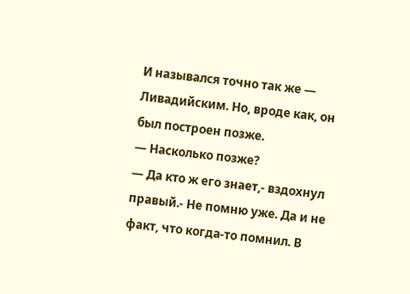И назывался точно так же — Ливадийским. Но, вроде как, он был построен позже.
— Насколько позже?
— Да кто ж его знает,- вздохнул правый.- Не помню уже. Да и не факт, что когда-то помнил. В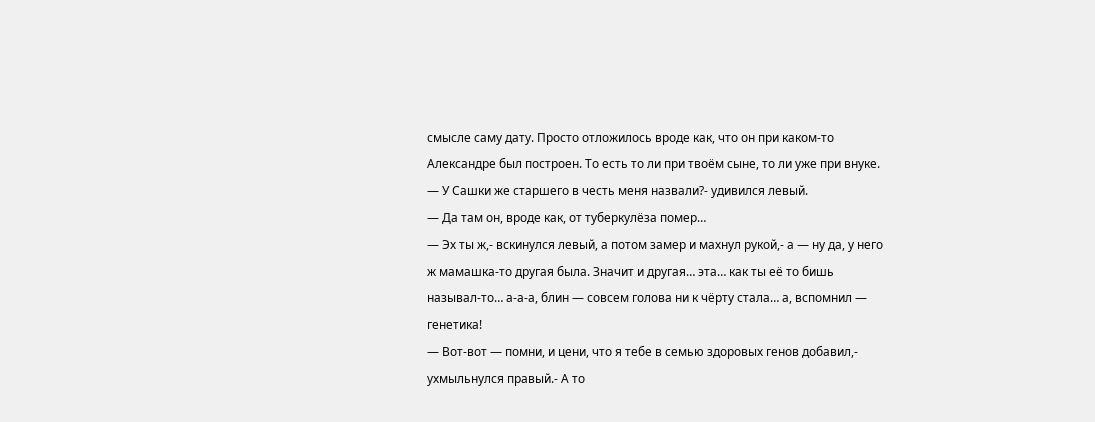смысле саму дату. Просто отложилось вроде как, что он при каком-то Александре был построен. То есть то ли при твоём сыне, то ли уже при внуке.
— У Сашки же старшего в честь меня назвали?- удивился левый.
— Да там он, вроде как, от туберкулёза помер…
— Эх ты ж,- вскинулся левый, а потом замер и махнул рукой,- а — ну да, у него ж мамашка-то другая была. Значит и другая… эта… как ты её то бишь называл-то… а-а-а, блин — совсем голова ни к чёрту стала… а, вспомнил — генетика!
— Вот-вот — помни, и цени, что я тебе в семью здоровых генов добавил,- ухмыльнулся правый.- А то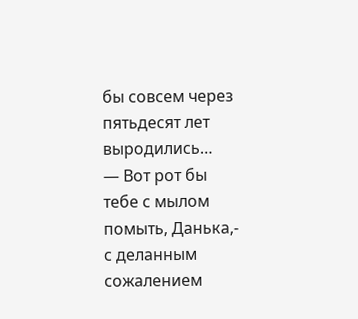бы совсем через пятьдесят лет выродились…
— Вот рот бы тебе с мылом помыть, Данька,- с деланным сожалением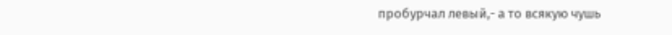пробурчал левый,- а то всякую чушь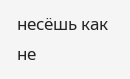несёшь как не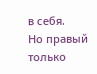в себя.
Но правый только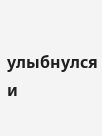улыбнулся и